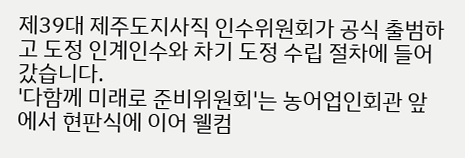제39대 제주도지사직 인수위원회가 공식 출범하고 도정 인계인수와 차기 도정 수립 절차에 들어갔습니다.
'다함께 미래로 준비위원회'는 농어업인회관 앞에서 현판식에 이어 웰컴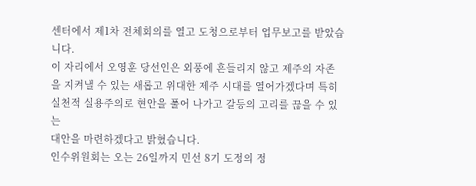센터에서 제1차 전체회의를 열고 도청으로부터 업무보고를 받았습니다.
이 자리에서 오영훈 당선인은 외풍에 흔들리지 않고 제주의 자존을 지켜낼 수 있는 새롭고 위대한 제주 시대를 열어가겠다며 특히 실천적 실용주의로 현안을 풀어 나가고 갈등의 고리를 끊을 수 있는
대안을 마련하겠다고 밝혔습니다.
인수위원회는 오는 26일까지 민선 8기 도정의 정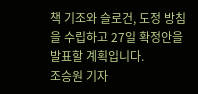책 기조와 슬로건, 도정 방침을 수립하고 27일 확정안을 발표할 계획입니다.
조승원 기자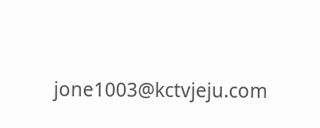jone1003@kctvjeju.com